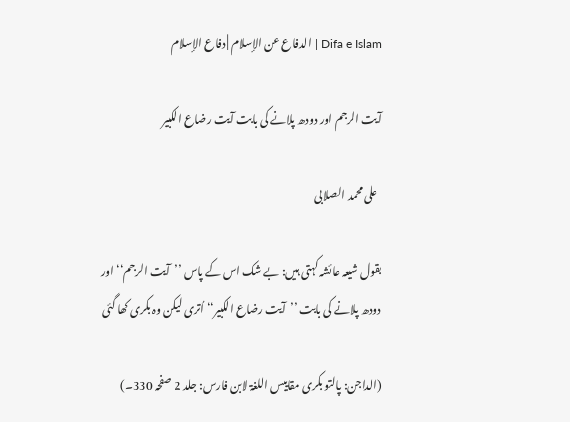Difa e Islam | الدفاع عن الإسلام | دفاع الإسلام

آیت الرجم اور دودھ پلانے کی بابت آیت رضاع الکبیر

  علی محمد الصلابی

بقول شیعہ عائشہ کہتی ہیں: بے شک اس کے پاس ’’آیت الرجم‘‘ اور دودھ پلانے کی بابت ’’آیت رضاع الکبیر‘‘ اُتری لیکن وہ بکری کھا گئی

(الداجن: پالتو بکری مقاییس اللغۃ لابن فارس: جلد 2 صفحہ 330۔)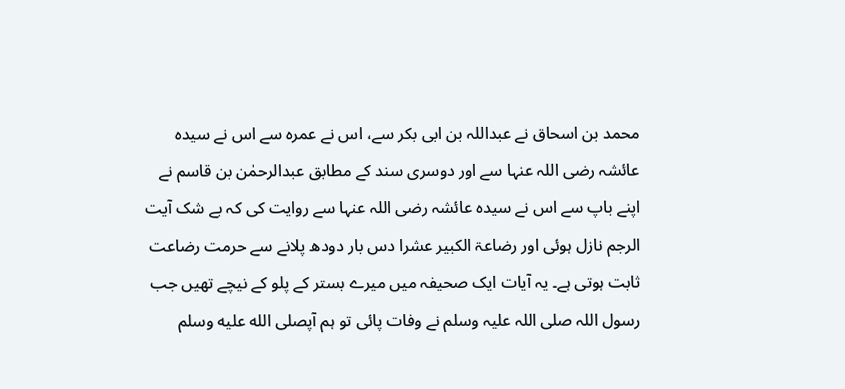محمد بن اسحاق نے عبداللہ بن ابی بکر سے، اس نے عمرہ سے اس نے سیدہ عائشہ رضی اللہ عنہا سے اور دوسری سند کے مطابق عبدالرحمٰن بن قاسم نے اپنے باپ سے اس نے سیدہ عائشہ رضی اللہ عنہا سے روایت کی کہ بے شک آیت الرجم نازل ہوئی اور رضاعۃ الکبیر عشرا دس بار دودھ پلانے سے حرمت رضاعت ثابت ہوتی ہے۔ یہ آیات ایک صحیفہ میں میرے بستر کے پلو کے نیچے تھیں جب رسول اللہ صلی اللہ علیہ وسلم نے وفات پائی تو ہم آپصلى الله عليه وسلم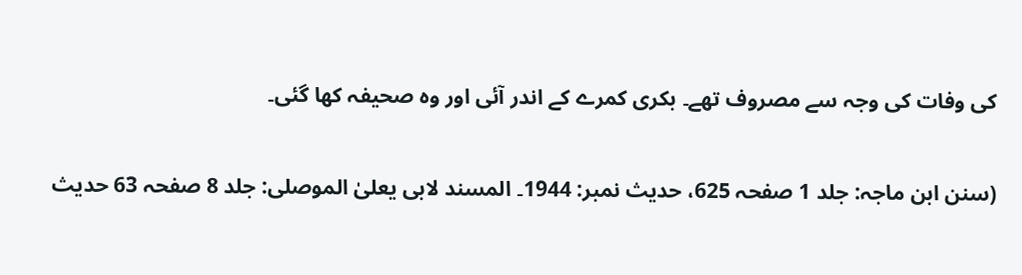کی وفات کی وجہ سے مصروف تھے۔ بکری کمرے کے اندر آئی اور وہ صحیفہ کھا گئی۔

(سنن ابن ماجہ: جلد 1 صفحہ 625، حدیث نمبر: 1944۔ المسند لابی یعلیٰ الموصلی: جلد 8 صفحہ 63 حدیث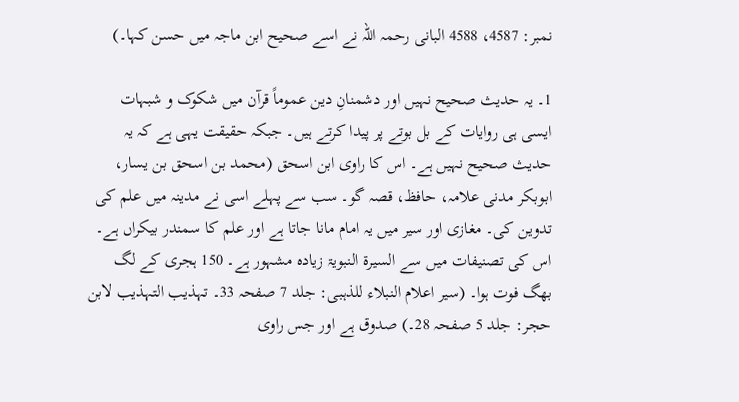نمبر: 4587، 4588 البانی رحمہ اللہ نے اسے صحیح ابن ماجہ میں حسن کہا۔)

1۔ یہ حدیث صحیح نہیں اور دشمنانِ دین عموماً قرآن میں شکوک و شبہات ایسی ہی روایات کے بل بوتے پر پیدا کرتے ہیں۔ جبکہ حقیقت یہی ہے کہ یہ حدیث صحیح نہیں ہے۔ اس کا راوی ابن اسحق (محمد بن اسحق بن یسار، ابوبکر مدنی علامہ، حافظ، قصہ گو۔ سب سے پہلے اسی نے مدینہ میں علم کی تدوین کی۔ مغازی اور سیر میں یہ امام مانا جاتا ہے اور علم کا سمندر بیکراں ہے۔ اس کی تصنیفات میں سے السیرۃ النبویۃ زیادہ مشہور ہے۔ 150 ہجری کے لگ بھگ فوت ہوا۔ (سیر اعلام النبلاء للذہبی: جلد 7 صفحہ 33۔ تہذیب التہذیب لابن حجر: جلد 5 صفحہ 28۔) صدوق ہے اور جس راوی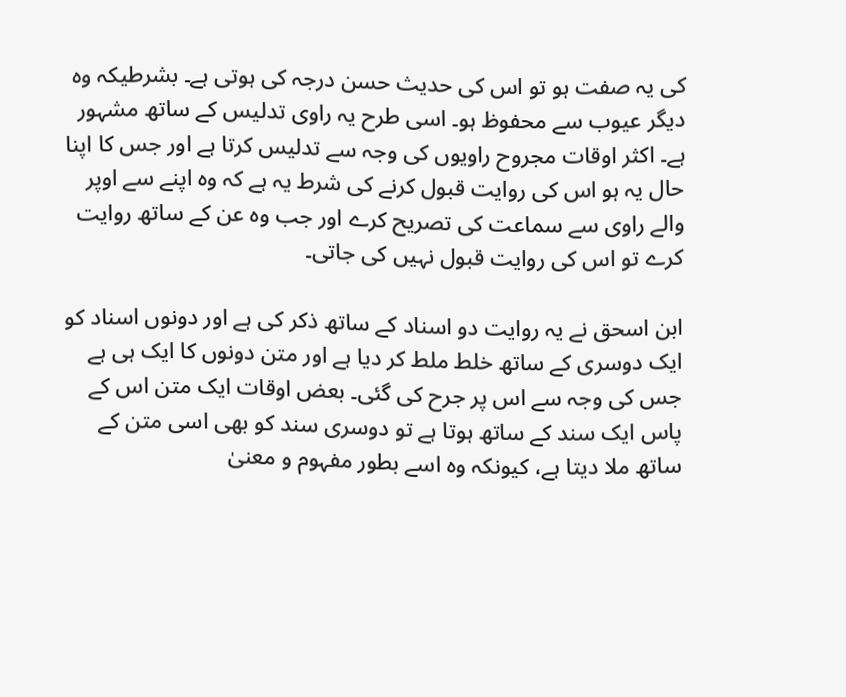کی یہ صفت ہو تو اس کی حدیث حسن درجہ کی ہوتی ہے۔ بشرطیکہ وہ دیگر عیوب سے محفوظ ہو۔ اسی طرح یہ راوی تدلیس کے ساتھ مشہور ہے۔ اکثر اوقات مجروح راویوں کی وجہ سے تدلیس کرتا ہے اور جس کا اپنا حال یہ ہو اس کی روایت قبول کرنے کی شرط یہ ہے کہ وہ اپنے سے اوپر والے راوی سے سماعت کی تصریح کرے اور جب وہ عن کے ساتھ روایت کرے تو اس کی روایت قبول نہیں کی جاتی۔

ابن اسحق نے یہ روایت دو اسناد کے ساتھ ذکر کی ہے اور دونوں اسناد کو ایک دوسری کے ساتھ خلط ملط کر دیا ہے اور متن دونوں کا ایک ہی ہے جس کی وجہ سے اس پر جرح کی گئی۔ بعض اوقات ایک متن اس کے پاس ایک سند کے ساتھ ہوتا ہے تو دوسری سند کو بھی اسی متن کے ساتھ ملا دیتا ہے، کیونکہ وہ اسے بطور مفہوم و معنیٰ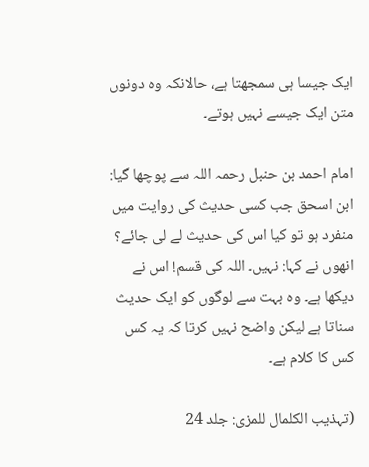ایک جیسا ہی سمجھتا ہے، حالانکہ وہ دونوں متن ایک جیسے نہیں ہوتے۔

امام احمد بن حنبل رحمہ اللہ سے پوچھا گیا: ابن اسحق جب کسی حدیث کی روایت میں منفرد ہو تو کیا اس کی حدیث لے لی جائے؟ انھوں نے کہا: نہیں۔ اللہ کی قسم! اس نے دیکھا ہے۔ وہ بہت سے لوگوں کو ایک حدیث سناتا ہے لیکن واضح نہیں کرتا کہ یہ کس کس کا کلام ہے۔

(تہذیب الکلمال للمزی: جلد 24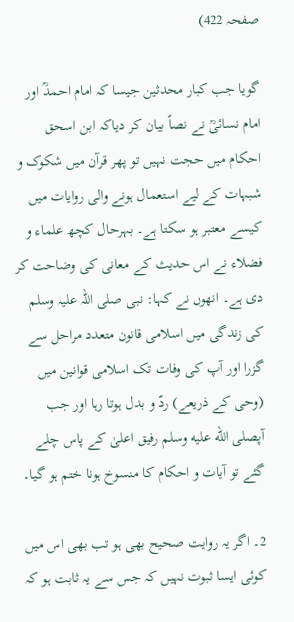صفحہ 422)

گویا جب کبار محدثین جیسا کہ امام احمدؒ اور امام نسائیؒ نے نصاً بیان کر دیاکہ ابن اسحق احکام میں حجت نہیں تو پھر قرآن میں شکوک و شبہات کے لیے استعمال ہونے والی روایات میں کیسے معتبر ہو سکتا ہے۔ بہرحال کچھ علماء و فضلاء نے اس حدیث کے معانی کی وضاحت کر دی ہے۔ انھوں نے کہا: نبی صلی اللہ علیہ وسلم کی زندگی میں اسلامی قانون متعدد مراحل سے گزرا اور آپ کی وفات تک اسلامی قوانین میں (وحی کے ذریعے) ردّ و بدل ہوتا رہا اور جب آپصلى الله عليه وسلم رفیق اعلیٰ کے پاس چلے گئے تو آیات و احکام کا منسوخ ہونا ختم ہو گیا۔

2۔ اگر یہ روایت صحیح بھی ہو تب بھی اس میں کوئی ایسا ثبوت نہیں کہ جس سے یہ ثابت ہو کہ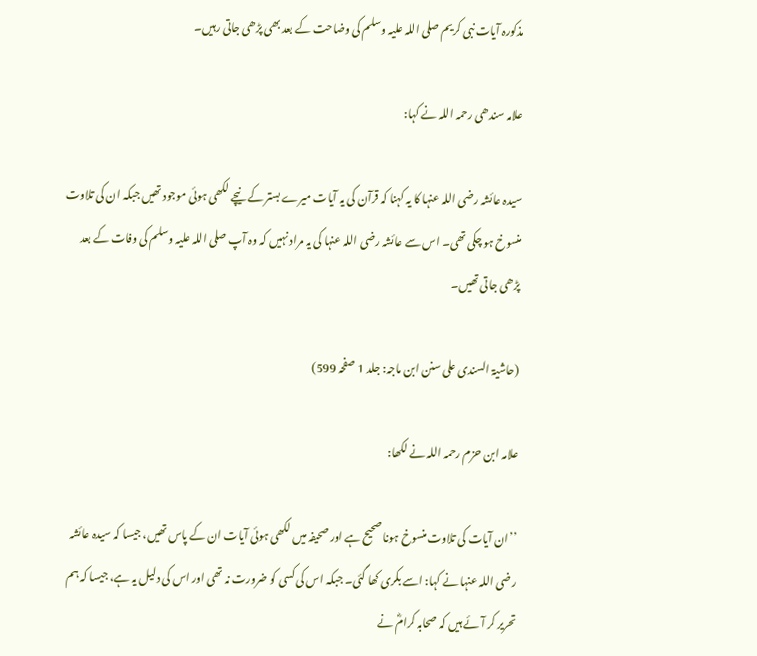مذکورہ آیات نبی کریم صلی اللہ علیہ وسلم کی وضاحت کے بعد بھی پڑھی جاتی رہیں۔

علامہ سندھی رحمہ اللہ نے کہا:

سیدہ عائشہ رضی اللہ عنہا کا یہ کہنا کہ قرآن کی یہ آیات میرے بستر کے نیچے لکھی ہوئی موجود تھیں جبکہ ان کی تلاوت منسوخ ہو چکی تھی۔ اس سے عائشہ رضی اللہ عنہا کی یہ مراد نہیں کہ وہ آپ صلی اللہ علیہ وسلم کی وفات کے بعد پڑھی جاتی تھیں۔

(حاشیۃ السندی علی سنن ابن ماجہ: جلد 1 صفحہ 599)

علامہ ابن حزم رحمہ اللہ نے لکھا:

’’ان آیات کی تلاوت منسوخ ہونا صحیح ہے اور صحیفہ میں لکھی ہوئی آیات ان کے پاس تھیں، جیسا کہ سیدہ عائشہ رضی اللہ عنہا نے کہا: اسے بکری کھا گئی۔ جبکہ اس کی کسی کو ضرورت نہ تھی اور اس کی دلیل یہ ہے، جیسا کہ ہم تحریر کر آئے ہیں کہ صحابہ کرامؓ نے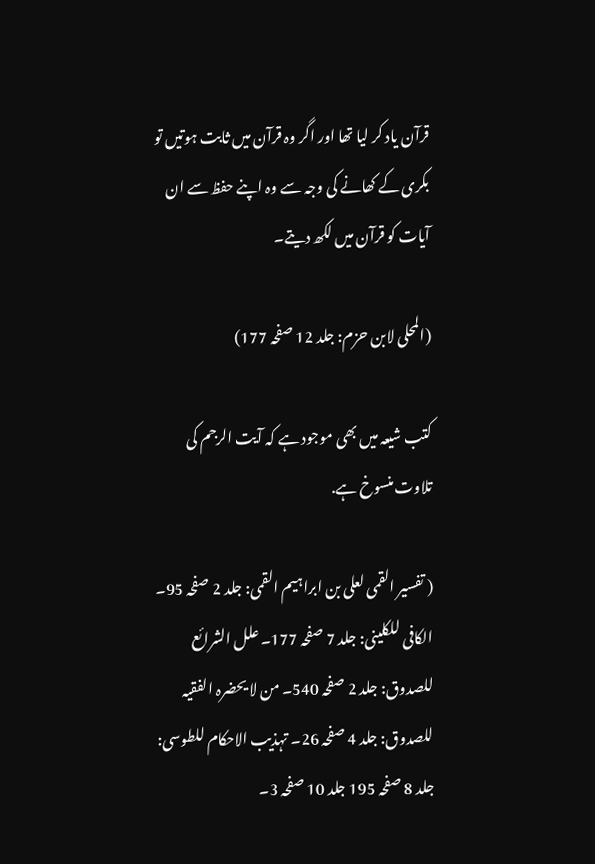قرآن یاد کر لیا تھا اور اگر وہ قرآن میں ثابت ہوتیں تو بکری کے کھانے کی وجہ سے وہ اپنے حفظ سے ان آیات کو قرآن میں لکھ دیتے۔

(المحلی لابن حزم: جلد 12 صفحہ 177)

کتب شیعہ میں بھی موجود ہے کہ آیت الرجم کی تلاوت منسوخ ہے.

( تفسیر القمی لعلی بن ابراہیم القمی: جلد 2 صفحہ 95۔ الکافی للکلینی: جلد 7 صفحہ 177۔ علل الشرائع للصدوق: جلد 2 صفحہ 540۔ من لا یحضرہ الفقیہ للصدوق: جلد 4 صفحہ 26۔ تہذیب الاحکام للطوسی: جلد 8 صفحہ 195 جلد 10 صفحہ 3۔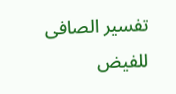تفسیر الصافی للفیض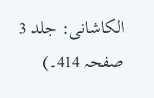الکاشانی: جلد 3 صفحہ 414۔)